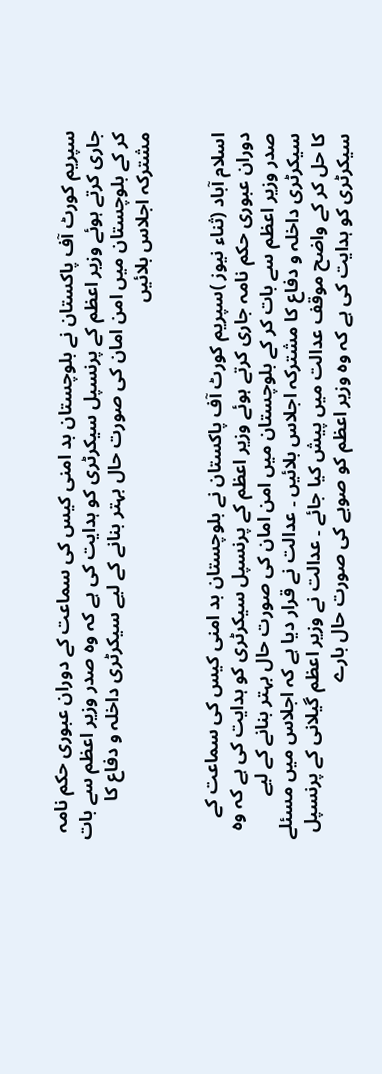سپریم کورٹ آف پاکستان نے بلوچستان بد امنی کیس کی سماعت کے دوران عبوری حکم نامہ جاری کرتے ہوئے وزیر اعظم کے پرنسپل سیکرٹری کو ہدایت کی ہے کہ وہ صدر وزیر اعظم سے بات کر کے بلوچستان میں امن امان کی صورت حال بہتر بنانے کے لیے سیکرٹری داخلہ و دفاع کا مشترکہ اجلاس بلائیں


اسلام آباد (ثناء نیوز )سپریم کورٹ آف پاکستان نے بلوچستان بد امنی کیس کی سماعت کے دوران عبوری حکم نامہ جاری کرتے ہوئے وزیر اعظم کے پرنسپل سیکرٹری کو ہدایت کی ہے کہ وہ صدر وزیر اعظم سے بات کر کے بلوچستان میں امن امان کی صورت حال بہتر بنانے کے لیے سیکرٹری داخلہ و دفاع کا مشترکہ اجلاس بلائیں ۔ عدالت نے قرار دیا ہے کہ اجلاس میں مسئلے کا حل کر کے واضح موقف عدالت میں پیش کیا جائے ۔ عدالت نے وزیر اعظم گیلانی کے پرنسپل سیکرٹری کو ہدایت کی ہے کہ وہ وزیر اعظم کو صوبے کی صورت حال بارے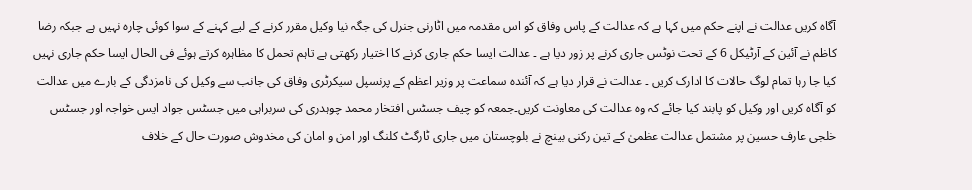آگاہ کریں عدالت نے اپنے حکم میں کہا ہے کہ عدالت کے پاس وفاق کو اس مقدمہ میں اٹارنی جنرل کی جگہ نیا وکیل مقرر کرنے کے لیے کہنے کے سوا کوئی چارہ نہیں ہے جبکہ رضا کاظم نے آئین کے آرٹیکل 6 کے تحت نوٹس جاری کرنے پر زور دیا ہے ۔ عدالت ایسا حکم جاری کرنے کا اختیار رکھتی ہے تاہم تحمل کا مظاہرہ کرتے ہوئے فی الحال ایسا حکم جاری نہیں کیا جا رہا تمام لوگ حالات کا ادارک کریں ۔ عدالت نے قرار دیا ہے کہ آئندہ سماعت پر وزیر اعظم کے پرنسپل سیکرٹری وفاق کی جانب سے وکیل کی نامزدگی کے بارے میں عدالت کو آگاہ کریں اور وکیل کو پابند کیا جائے کہ وہ عدالت کی معاونت کریں۔جمعہ کو چیف جسٹس افتخار محمد چوہدری کی سربراہی میں جسٹس جواد ایس خواجہ اور جسٹس خلجی عارف حسین پر مشتمل عدالت عظمیٰ کے تین رکنی بینچ نے بلوچستان میں جاری ٹارگٹ کلنگ اور امن و امان کی مخدوش صورت حال کے خلاف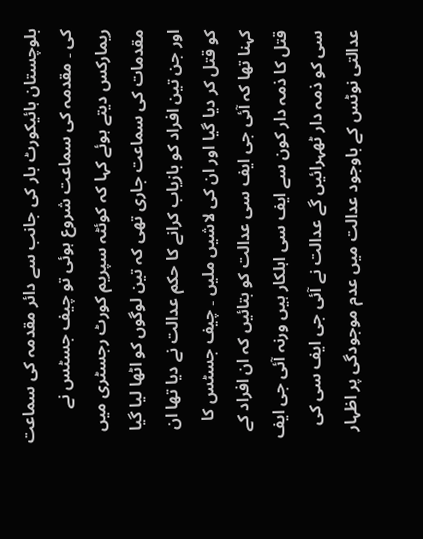بلوچستان ہائیکورٹ بار کی جانب سے دائر مقدمہ کی سماعت کی ۔ مقدمہ کی سماعت شروع ہوئی تو چیف جسٹس نے ریمارکس دیتے ہوئے کہا کہ کوئٹہ سپریم کورٹ رجسٹری میں مقدمات کی سماعت جاری تھی کہ تین لوگوں کو اٹھا لیا گیا اور جن تین افراد کو بازیاب کرانے کا حکم عدالت نے دیا تھا ان کو قتل کر دیا گیا اور ان کی لاشیں ملیں ۔ چیف جسٹس کا کہنا تھا کہ آئی جی ایف سی عدالت کو بتائیں کہ ان افراد کے قتل کا ذمہ دار کون سے ایف سی اہلکار ہیں ورنہ آئی جی ایف سی کو ذمہ دار ٹھہرائیں گے عدالت نے آئی جی ایف سی کی عدالتی نوٹس کے باوجود عدالت میں عدم موجودگی پر اظہار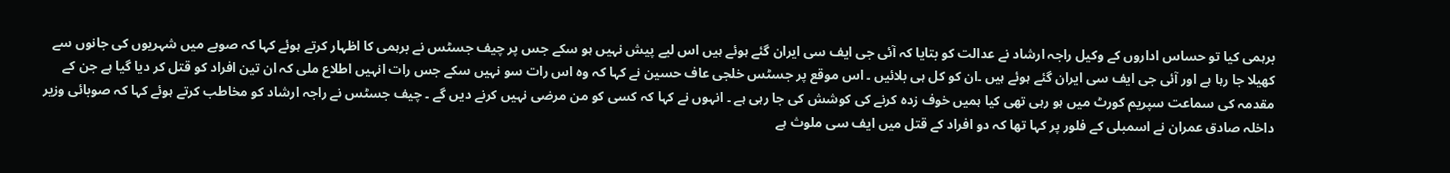برہمی کیا تو حساس اداروں کے وکیل راجہ ارشاد نے عدالت کو بتایا کہ آئی جی ایف سی ایران گئے ہوئے ہیں اس لیے پیش نہیں ہو سکے جس پر چیف جسٹس نے برہمی کا اظہار کرتے ہوئے کہا کہ صوبے میں شہریوں کی جانوں سے کھیلا جا رہا ہے اور آئی جی ایف سی ایران گئے ہوئے ہیں ۔ان کو کل ہی بلائیں ۔ اس موقع پر جسٹس خلجی عاف حسین نے کہا کہ وہ اس رات سو نہیں سکے جس رات انہیں اطلاع ملی کہ ان تین افراد کو قتل کر دیا گیا ہے جن کے مقدمہ کی سماعت سپریم کورٹ میں ہو رہی تھی کیا ہمیں خوف زدہ کرنے کی کوشش کی جا رہی ہے ۔ انہوں نے کہا کہ کسی کو من مرضی نہیں کرنے دیں گے ۔ چیف جسٹس نے راجہ ارشاد کو مخاطب کرتے ہوئے کہا کہ صوبائی وزیر داخلہ صادق عمران نے اسمبلی کے فلور پر کہا تھا کہ دو افراد کے قتل میں ایف سی ملوث ہے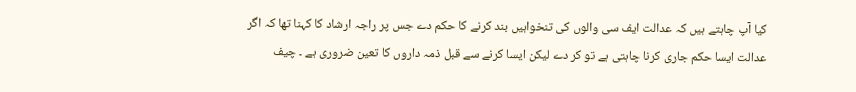کیا آپ چاہتے ہیں کہ عدالت ایف سی والوں کی تنخواہیں بند کرنے کا حکم دے جس پر راجہ ارشاد کا کہنا تھا کہ اگر عدالت ایسا حکم جاری کرنا چاہتی ہے تو کر دے لیکن ایسا کرنے سے قبل ذمہ داروں کا تعین ضروری ہے ۔ چیف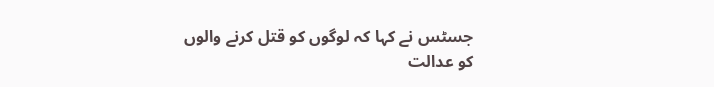جسٹس نے کہا کہ لوگوں کو قتل کرنے والوں کو عدالت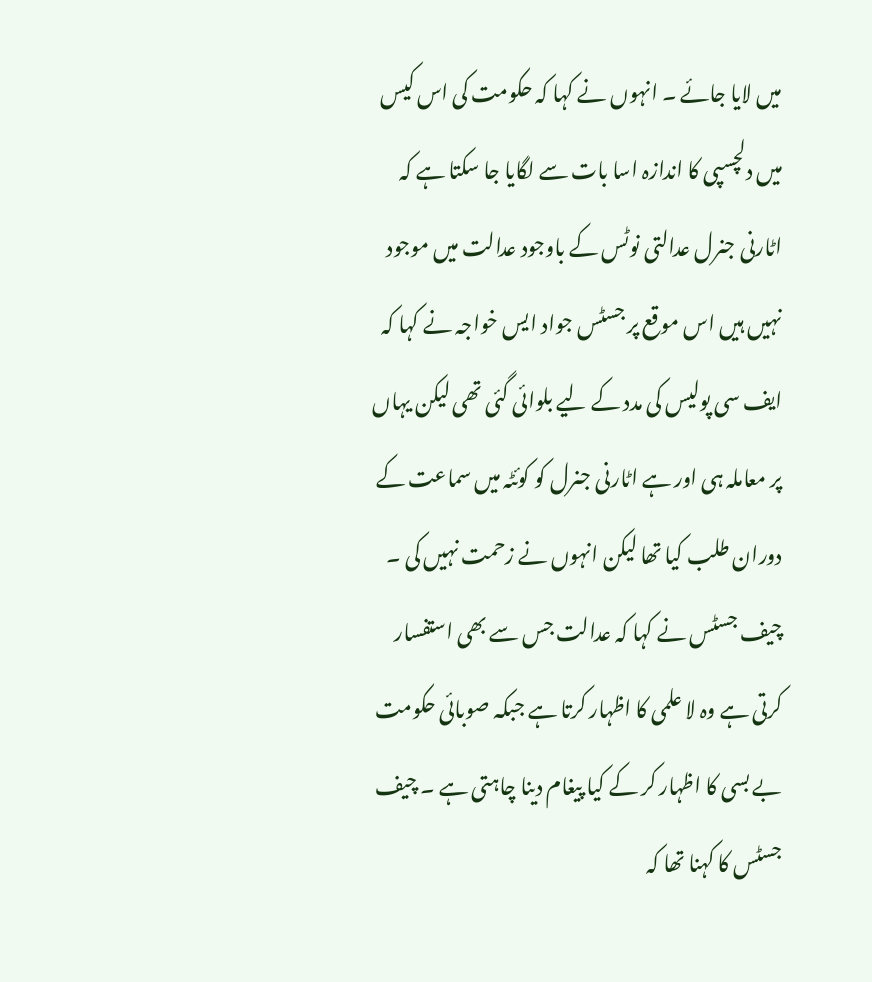میں لایا جائے ۔ انہوں نے کہا کہ حکومت کی اس کیس میں دلچسپی کا اندازہ اسا بات سے لگایا جا سکتا ہے کہ اٹارنی جنرل عدالتی نوٹس کے باوجود عدالت میں موجود نہیں ہیں اس موقع پر جسٹس جواد ایس خواجہ نے کہا کہ ایف سی پولیس کی مدد کے لیے بلوائی گئی تھی لیکن یہاں پر معاملہ ہی اور ہے اٹارنی جنرل کو کوئٹہ میں سماعت کے دوران طلب کیا تھا لیکن انہوں نے زحمت نہیں کی ۔ چیف جسٹس نے کہا کہ عدالت جس سے بھی استفسار کرتی ہے وہ لا علمی کا اظہار کرتا ہے جبکہ صوبائی حکومت بے بسی کا اظہار کر کے کیا پیغام دینا چاہتی ہے ۔ چیف جسٹس کا کہنا تھا کہ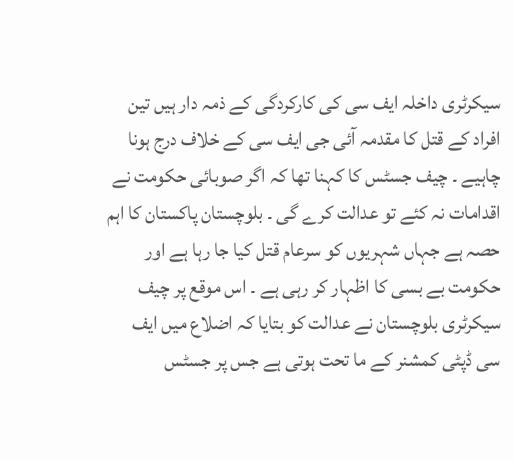سیکرٹری داخلہ ایف سی کی کارکردگی کے ذمہ دار ہیں تین افراد کے قتل کا مقدمہ آئی جی ایف سی کے خلاف درج ہونا چاہیے ۔ چیف جسٹس کا کہنا تھا کہ اگر صوبائی حکومت نے اقدامات نہ کئے تو عدالت کرے گی ۔ بلوچستان پاکستان کا اہم حصہ ہے جہاں شہریوں کو سرعام قتل کیا جا رہا ہے اور حکومت بے بسی کا اظہار کر رہی ہے ۔ اس موقع پر چیف سیکرٹری بلوچستان نے عدالت کو بتایا کہ اضلاع میں ایف سی ڈپٹی کمشنر کے ما تحت ہوتی ہے جس پر جسٹس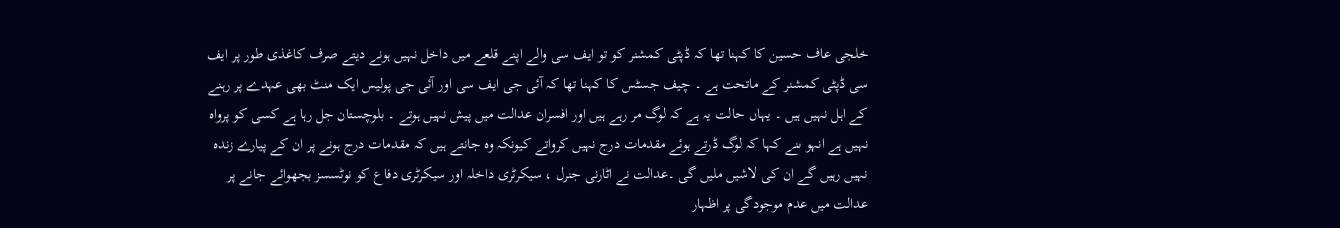خلجی عاف حسین کا کہنا تھا کہ ڈپٹی کمشنر کو تو ایف سی والے اپنے قلعے میں داخل نہیں ہونے دیتے صرف کاغذی طور پر ایف سی ڈپٹی کمشنر کے ماتحت ہے ۔ چیف جسٹس کا کہنا تھا کہ آئی جی ایف سی اور آئی جی پولیس ایک منٹ بھی عہدے پر رہنے کے اہل نہیں ہیں ۔ یہاں حالت یہ ہے کہ لوگ مر رہے ہیں اور افسران عدالت میں پیش نہیں ہوتے ۔ بلوچستان جل رہا ہے کسی کو پرواہ نہیں ہے انہو ںنے کہا کہ لوگ ڈرتے ہوئے مقدمات درج نہیں کرواتے کیونکہ وہ جانتے ہیں کہ مقدمات درج ہونے پر ان کے پیارے زندہ نہیں رہیں گے ان کی لاشیں ملیں گی ۔عدالت نے اٹارنی جنرل ، سیکرٹری داخلہ اور سیکرٹری دفاع کو نوٹسسز بجھوائے جانے پر عدالت میں عدم موجودگی پر اظہار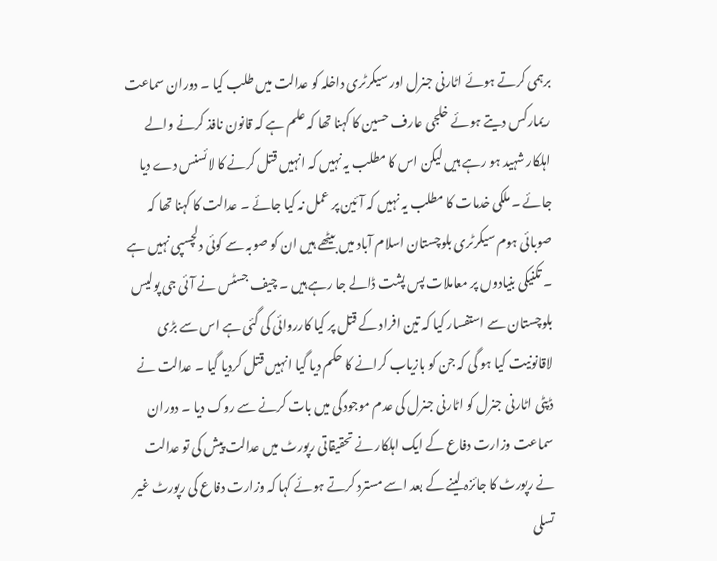برہمی کرتے ہوئے اٹارنی جنرل اور سیکرٹری داخلہ کو عدالت میں طلب کیا ۔ دوران سماعت ریمارکس دیتے ہوئے خلجی عارف حسین کا کہنا تھا کہ علم ہے کہ قانون نافذ کرنے والے اہلکار شہید ہو رہے ہیں لیکن اس کا مطلب یہ نہیں کہ انہیں قتل کرنے کا لائسنس دے دیا جائے ۔ ملکی خدمات کا مطلب یہ نہیں کہ آئین پر عمل نہ کیا جائے ۔ عدالت کا کہنا تھا کہ صوبائی ہوم سیکرٹری بلوچستان اسلام آباد میں بیٹھے ہیں ان کو صوبہ سے کوئی دلچسپی نہیں ہے ۔ تکنیکی بنیادوں پر معاملات پس پشت ڈالے جا رہے ہیں ۔ چیف جسٹس نے آئی جی پولیس بلوچستان سے استفسار کیا کہ تین افراد کے قتل پر کیا کارروائی کی گئی ہے اس سے بڑی لاقانونیت کیا ہو گی کہ جن کو بازیاب کرانے کا حکم دیا گیا انہیں قتل کردیا گیا ۔ عدالت نے ڈپٹی اٹارنی جنرل کو اٹارنی جنرل کی عدم موجودگی میں بات کرنے سے روک دیا ۔ دوران سماعت وزارت دفاع کے ایک اہلکار نے تحقیقاتی رپورٹ میں عدالت پیش کی تو عدالت نے رپورٹ کا جائزہ لینے کے بعد اسے مسترد کرتے ہوئے کہا کہ وزارت دفاع کی رپورٹ غیر تسلی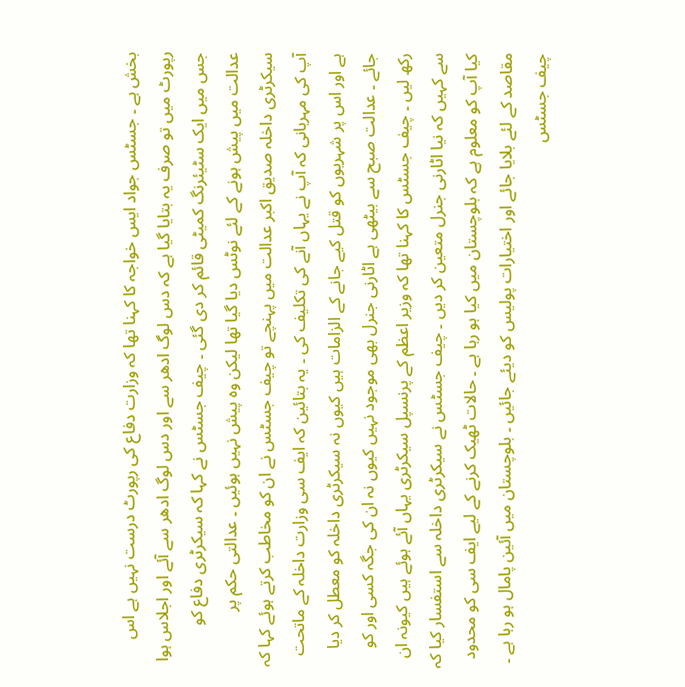بخش ہے ۔ جسٹس جواد ایس خواجہ کا کہنا تھا کہ وزارت دفاع کی رپورٹ درست نہیں ہے اس رپورٹ میں تو صرف یہ بتایا گیا ہے کہ دس لوگ ادھر سے اور دس لوگ ادھر سے آئے اور اجلاس ہوا جس میں ایک سٹیئرنگ کمیٹی قائم کر دی گئی ۔ چیف جسٹس نے کہا کہ سیکرٹری دفاع کو عدالت میں پیش ہونے کے لئے نوٹس دیا گیا تھا لیکن وہ پیش نہیں ہوئیں ۔ عدالتی حکم پر سیکرٹری داخلہ صدیق اکبر عدالت میں پہنچے تو چیف جسٹس نے ان کو مخاطب کرتے ہوئے کہا کہ آپ کی مہربانی کہ آپ نے یہاں آنے کی تکلیف کی ۔ یہ بتائین کہ ایف سی وزارت داخلہ کے ماتحت ہے اور اس پر شہریوں کو قتل کیے جانے کے الزامات ہیں کیوں نہ سیکرٹری داخلہ کو معطل کر دیا جائے ۔ عدالت صبح سے بیٹھی ہے اٹارنی جنرل بھی موجود نہیں کیوں نہ ان کی جگہ کسی اور کو رکھ لیں ۔ چیف جسٹس کا کہنا تھا کہ وزیر اعظم کے پرنسپل سیکرٹری یہاں آئے ہوئے ہیں کیونہ ان سے کہیں کہ نیا اٹارنی جنرل متعین کر دیں ۔ چیف جسٹس نے سیکرٹری داخلہ سے استفسار کیا کہ کیا آپ کو معلوم ہے کہ بلوچستان میں کیا ہو رہا ہے ۔ حالات ٹھیک کرنے کے لیے ایف سی کو محدود مقاصد کے لئے بلایا جائے اور اختیارات پولیس کو دیئے جائیں ۔ بلوچستان میں آئین پامال ہو رہا ہے ۔ چیف جسٹس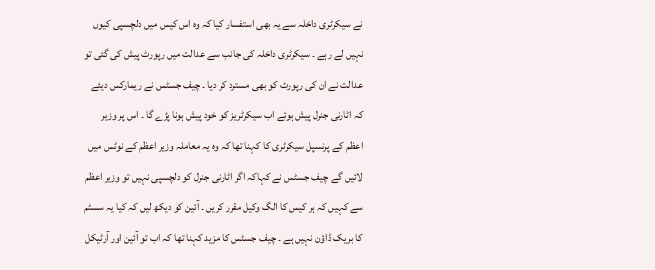نے سیکرٹری داخلہ سے یہ بھی استفسار کیا کہ وہ اس کیس میں دلچسپی کیوں نہیں لے رہے ۔ سیکرٹری داخلہ کی جانب سے عدالت میں رپورٹ پیش کی گئی تو عدالت نے ان کی رپورٹ کو بھی مسترد کر دیا ۔ چیف جسٹس نے ریمارکس دیئے کہ اٹارنی جنرل پیش ہوئے اب سیکرٹریز کو خود پیش ہونا پڑے گا ۔ اس پر وزیر اعظم کے پرنسپل سیکرٹری کا کہنا تھا کہ وہ یہ معاملہ وزیر اعظم کے نوٹس میں لائیں گے چیف جسٹس نے کہاکہ اگر اٹارنی جنرل کو دلچسپی نہیں تو وزیر اعظم سے کہیں کہ ہر کیس کا الگ وکیل مقرر کریں ۔ آئین کو دیکھ لیں کہ کیا یہ سسٹم کا بریک ڈاؤن نہیں ہے ۔ چیف جسٹس کا مزید کہنا تھا کہ اب تو آئین اور آرٹیکل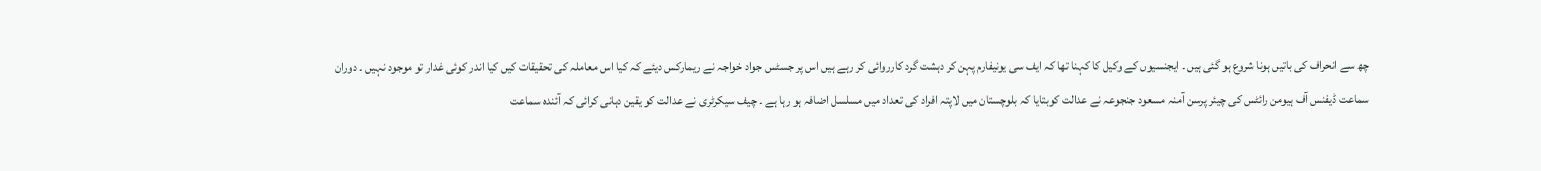چھ سے انحراف کی باتیں ہونا شروع ہو گئی ہیں ۔ ایجنسیوں کے وکیل کا کہنا تھا کہ ایف سی یونیفارم پہن کر دہشت گرد کارروائی کر رہے ہیں اس پر جسٹس جواد خواجہ نے ریمارکس دیئے کہ کیا اس معاملہ کی تحقیقات کیں کیا اندر کوئی غدار تو موجود نہیں ۔ دوران سماعت ڈیفنس آف ہیومن رائٹس کی چیئر پرسن آمنہ مسعود جنجوعہ نے عدالت کوبتایا کہ بلوچستان میں لاپتہ افراد کی تعداد میں مسلسل اضافہ ہو رہا ہے ۔ چیف سیکرٹری نے عدالت کو یقین دہانی کرائی کہ آئندہ سماعت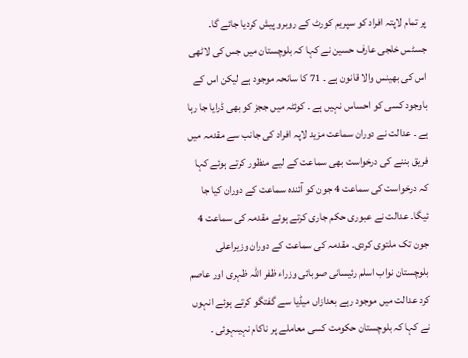پر تمام لاپتہ افراد کو سپریم کورٹ کے روبرو پیش کردیا جائے گا۔ جسٹس خلجی عارف حسین نے کہا کہ بلوچستان میں جس کی لاٹھی اس کی بھینس والا قانون ہے ۔ 71 کا سانحہ موجود ہے لیکن اس کے باوجود کسی کو احساس نہیں ہے ۔ کوئٹہ میں ججز کو بھی ڈرایا جا رہا ہے ۔ عدالت نے دوران سماعت مزید لاپہ افراد کی جانب سے مقدمہ میں فریق بننے کی درخواست بھی سماعت کے لیے منظور کرتے ہوئے کہا کہ درخواست کی سماعت 4 جون کو آئندہ سماعت کے دوران کیا جا ئیگا۔ عدالت نے عبوری حکم جاری کرتے ہوئے مقدمہ کی سماعت 4 جون تک ملتوی کردی۔ مقدمہ کی سماعت کے دوران وزیراعلی بلوچستان نواب اسلم رئیسانی صوبائی وزراء ظفر اللہ ظہری اور عاصم کرد عدالت میں موجود رہے بعدازاں میڈیا سے گفتگو کرتے ہوئے انہوں نے کہا کہ بلوچستان حکومت کسی معاملے پر ناکام نہیںہوئی ۔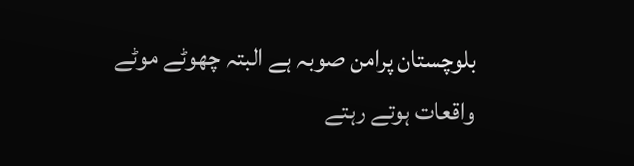بلوچستان پرامن صوبہ ہے البتہ چھوٹے موٹے واقعات ہوتے رہتے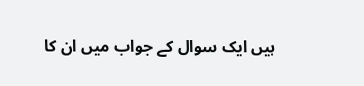ہیں ایک سوال کے جواب میں ان کا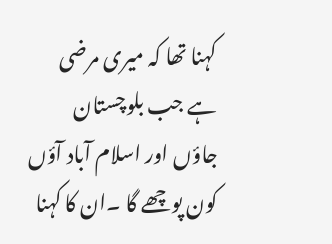کہنا تھا کہ میری مرضی ہے جب بلوچستان جاؤں اور اسلام آباد آؤں کون پوچھے گا ۔ان کا کہنا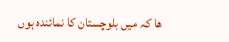ھا کہ میں بلوچستان کا نمائندہ ہوں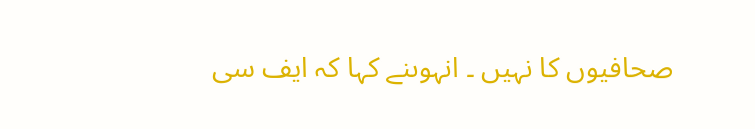صحافیوں کا نہیں ۔ انہوںنے کہا کہ ایف سی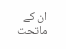ان کے ماتحت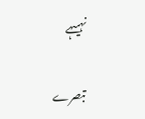نہیںہے

تبصرے